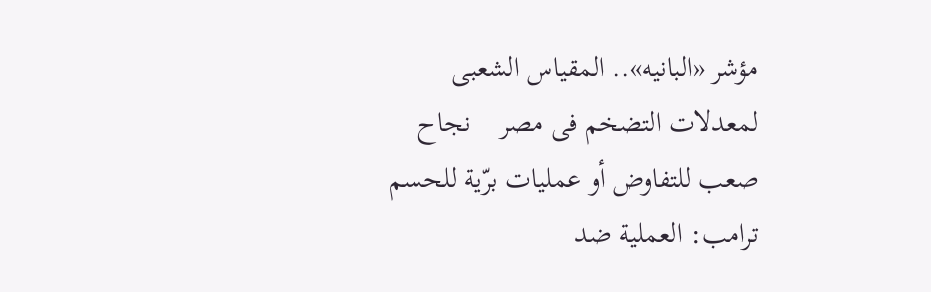مؤشر «البانيه».. المقياس الشعبى لمعدلات التضخم فى مصر    نجاح صعب للتفاوض أو عمليات برّية للحسم    ترامب: العملية ضد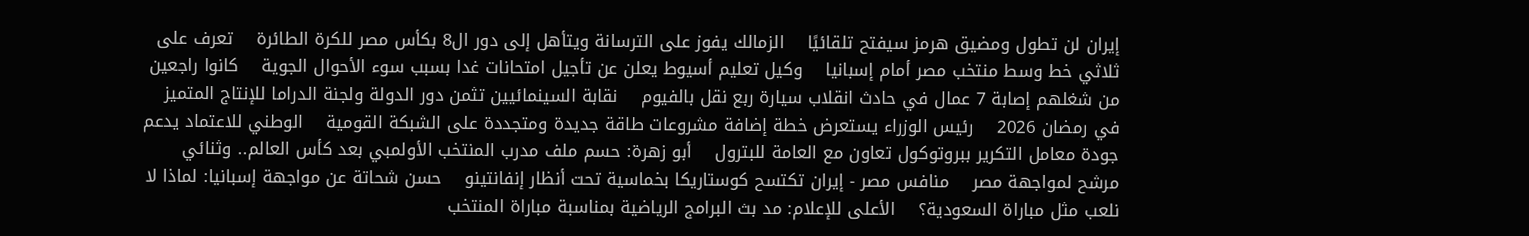إيران لن تطول ومضيق هرمز سيفتح تلقائيًا    الزمالك يفوز على الترسانة ويتأهل إلى دور ال8 بكأس مصر للكرة الطائرة    تعرف على ثلاثي خط وسط منتخب مصر أمام إسبانيا    وكيل تعليم أسيوط يعلن عن تأجيل امتحانات غدا بسبب سوء الأحوال الجوية    كانوا راجعين من شغلهم إصابة 7 عمال في حادث انقلاب سيارة ربع نقل بالفيوم    نقابة السينمائيين تثمن دور الدولة ولجنة الدراما للإنتاج المتميز في رمضان 2026    رئيس الوزراء يستعرض خطة إضافة مشروعات طاقة جديدة ومتجددة على الشبكة القومية    الوطني للاعتماد يدعم جودة معامل التكرير ببروتوكول تعاون مع العامة للبترول    أبو زهرة: حسم ملف مدرب المنتخب الأولمبي بعد كأس العالم.. وثنائي مرشح لمواجهة مصر    منافس مصر - إيران تكتسح كوستاريكا بخماسية تحت أنظار إنفانتينو    حسن شحاتة عن مواجهة إسبانيا: لماذا لا نلعب مثل مباراة السعودية؟    الأعلى للإعلام: مد بث البرامج الرياضية بمناسبة مباراة المنتخب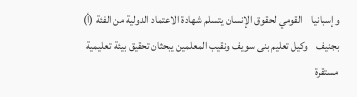وإسبانيا    القومي لحقوق الإنسان يتسلم شهادة الاعتماد الدولية من الفئة (أ) بجنيف    وكيل تعليم بنى سويف ونقيب المعلمين يبحثان تحقيق بيئة تعليمية مستقرة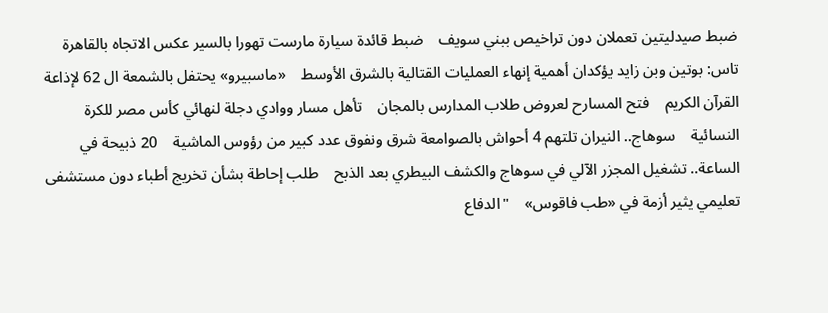ضبط صيدليتين تعملان دون تراخيص ببني سويف    ضبط قائدة سيارة مارست تهورا بالسير عكس الاتجاه بالقاهرة    تاس: بوتين وبن زايد يؤكدان أهمية إنهاء العمليات القتالية بالشرق الأوسط    «ماسبيرو» يحتفل بالشمعة ال 62 لإذاعة القرآن الكريم    فتح المسارح لعروض طلاب المدارس بالمجان    تأهل مسار ووادي دجلة لنهائي كأس مصر للكرة النسائية    سوهاج.. النيران تلتهم 4 أحواش بالصوامعة شرق ونفوق عدد كبير من رؤوس الماشية    20 ذبيحة في الساعة.. تشغيل المجزر الآلي في سوهاج والكشف البيطري بعد الذبح    طلب إحاطة بشأن تخريج أطباء دون مستشفى تعليمي يثير أزمة في «طب فاقوس»    "الدفاع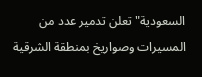السعودية" تعلن تدمير عدد من المسيرات وصواريخ بمنطقة الشرقية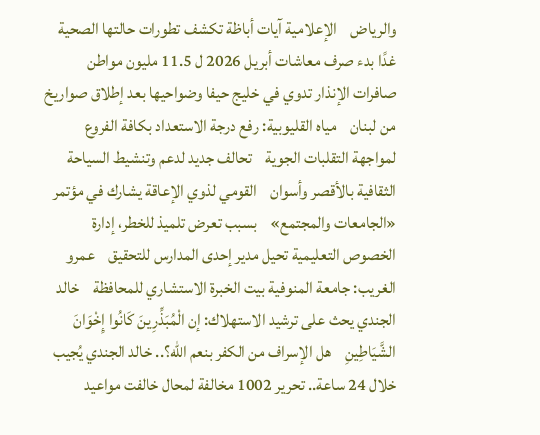والرياض    الإعلامية آيات أباظة تكشف تطورات حالتها الصحية    غدًا بدء صرف معاشات أبريل 2026 ل 11.5 مليون مواطن    صافرات الإنذار تدوي في خليج حيفا وضواحيها بعد إطلاق صواريخ من لبنان    مياه القليوبية: رفع درجة الاستعداد بكافة الفروع لمواجهة التقلبات الجوية    تحالف جديد لدعم وتنشيط السياحة الثقافية بالأقصر وأسوان    القومي لذوي الإعاقة يشارك في مؤتمر «الجامعات والمجتمع»    بسبب تعرض تلميذ للخطر، إدارة الخصوص التعليمية تحيل مدير إحدى المدارس للتحقيق    عمرو الغريب: جامعة المنوفية بيت الخبرة الاستشاري للمحافظة    خالد الجندي يحث على ترشيد الاستهلاك: إن الْمُبَذِّرِينَ كَانُوا إِخْوَانَ الشَّيَاطِينِ    هل الإسراف من الكفر بنعم الله؟.. خالد الجندي يُجيب    خلال 24 ساعة.. تحرير 1002 مخالفة لمحال خالفت مواعيد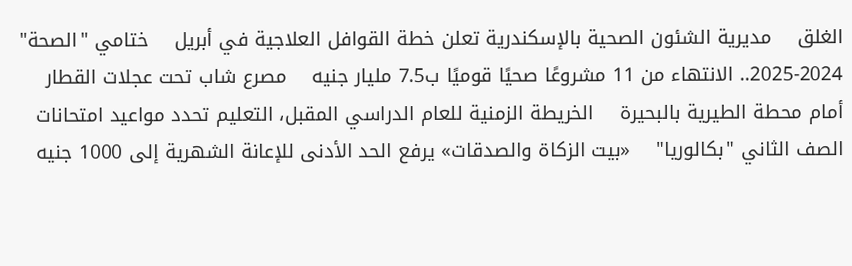الغلق    مديرية الشئون الصحية بالإسكندرية تعلن خطة القوافل العلاجية في أبريل    ختامي "الصحة" 2024-2025.. الانتهاء من 11 مشروعًا صحيًا قوميًا ب7.5 مليار جنيه    مصرع شاب تحت عجلات القطار أمام محطة الطيرية بالبحيرة    الخريطة الزمنية للعام الدراسي المقبل، التعليم تحدد مواعيد امتحانات الصف الثاني "بكالوريا"    «بيت الزكاة والصدقات» يرفع الحد الأدنى للإعانة الشهرية إلى 1000 جنيه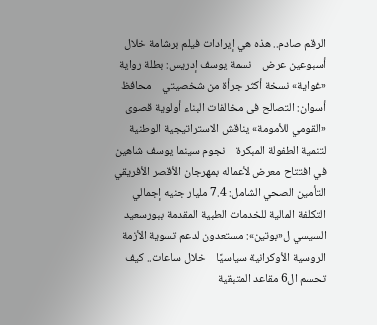الرقم صادم.. هذه هي إيرادات فيلم برشامة خلال أسبوعين عرض    نسمة يوسف إدريس: بطلة رواية «غواية» نسخة أكثر جرأة من شخصيتي    محافظ أسوان: التصالح فى مخالفات البناء أولوية قصوى    «القومي للأمومة» يناقش الاستراتيجية الوطنية لتنمية الطفولة المبكرة    نجوم سينما يوسف شاهين في افتتاح معرض لأعماله بمهرجان الأقصر الأفريقي    التأمين الصحي الشامل: 7.4 مليار جنيه إجمالي التكلفة المالية للخدمات الطبية المقدمة ببورسعيد    السيسي ل«بوتين»: مستعدون لدعم تسوية الأزمة الروسية الأوكرانية سياسيًا    خلال ساعات.. كيف تحسم ال6 مقاعد المتبقية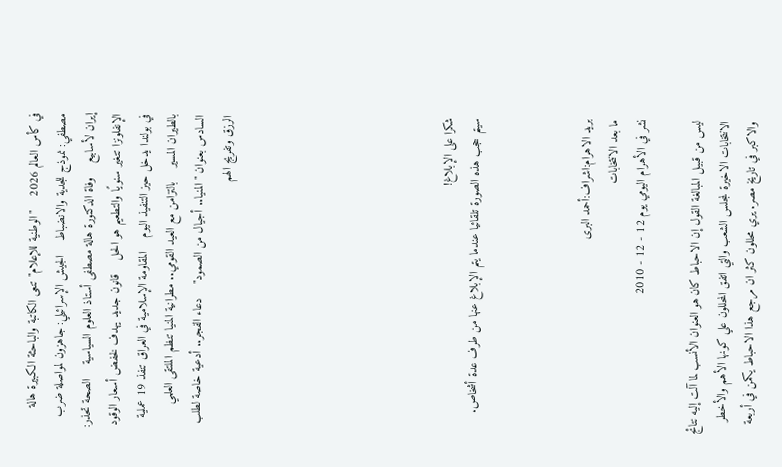في كأس العالم 2026    "الوطنية للإعلام" تنعى الكاتبة والباحثة الكبيرة هالة مصطفي: نموذج للجدية والانضباط    الجيش الإسرائيلي: جاهزون لمواصلة ضرب إيران لأسابيع    وفاة الدكتورة هالة مصطفى أستاذ العلوم السياسية    الصحة تحذر: الإنفلونزا تتغير سنويًا والتطعيم هو الحل    قانون جديد يهدف لخفض أسعار الوقود في بولندا يدخل حيز التنفيذ اليوم    المقاومة الإسلامية في العراق تنفذ 19 عملية بالطيران المسير    بالتزامن مع العيد القومي.. مطرانية المنيا تنظم الملتقى العلمي السادس بعنوان "المنيا.. أجيال من الصمود"    دعاء الفجر.. أدعية خاصة لطلب الرزق وتفريج الهم







شكرا على الإبلاغ!
سيتم حجب هذه الصورة تلقائيا عندما يتم الإبلاغ عنها من طرف عدة أشخاص.



بريد الاهرام:اشراف:أحمد البرى
ما بعد الانتخابات
نشر في الأهرام اليومي يوم 12 - 12 - 2010

ليس من قبيل المبالغة القول إن الاحباط كان هو العنوان الأنسب لما آلت إليه نتائج الانتخابات الاخيرة لمجلس الشعب والتي اتفق المحللون علي كونها الأهم والأخطر والاكبر في تاريخ مصر. يري محللون كثر ان مرجع هذا الاحباط يكمن في أربعة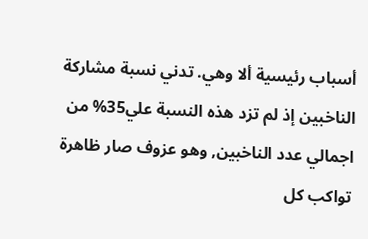أسباب رئيسية ألا وهي. تدني نسبة مشاركة الناخبين إذ لم تزد هذه النسبة علي35% من اجمالي عدد الناخبين, وهو عزوف صار ظاهرة تواكب كل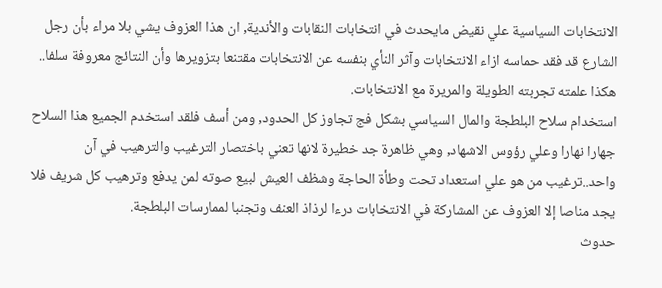الانتخابات السياسية علي نقيض مايحدث في انتخابات النقابات والأندية, ان هذا العزوف يشي بلا مراء بأن رجل الشارع قد فقد حماسه ازاء الانتخابات وآثر النأي بنفسه عن الانتخابات مقتنعا بتزويرها وأن النتائج معروفة سلفا.. هكذا علمته تجربته الطويلة والمريرة مع الانتخابات.
استخدام سلاح البلطجة والمال السياسي بشكل فج تجاوز كل الحدود, ومن أسف فلقد استخدم الجميع هذا السلاح جهارا نهارا وعلي رؤوس الاشهاد, وهي ظاهرة جد خطيرة لانها تعني باختصار الترغيب والترهيب في آن واحد..ترغيب من هو علي استعداد تحت وطأة الحاجة وشظف العيش لبيع صوته لمن يدفع وترهيب كل شريف فلا يجد مناصا إلا العزوف عن المشاركة في الانتخابات درءا لرذاذ العنف وتجنبا لممارسات البلطجة.
حدوث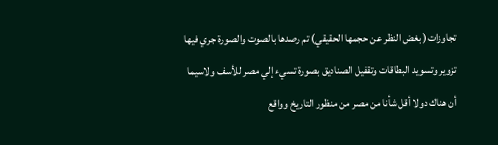تجاوزات( بغض النظر عن حجمها الحقيقي) تم رصدها بالصوت والصورة جري فيها تزوير وتسويد البطاقات وتقفيل الصناديق بصورة تسيء إلي مصر للأسف ولاسيما أن هناك دولا أقل شأنا من مصر من منظور التاريخ وواقع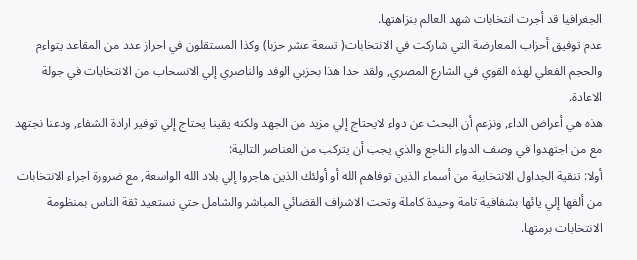الجغرافيا قد أجرت انتخابات شهد العالم بنزاهتها.
عدم توفيق أحزاب المعارضة التي شاركت في الانتخابات( تسعة عشر حزبا) وكذا المستقلون في احراز عدد من المقاعد يتواءم والحجم الفعلي لهذه القوي في الشارع المصري, ولقد حدا هذا بحزبي الوفد والناصري إلي الانسحاب من الانتخابات في جولة الاعادة.
هذه هي أعراض الداء, ونزعم أن البحث عن دواء لايحتاج إلي مزيد من الجهد ولكنه يقينا يحتاج إلي توفير ارادة الشفاء, ودعنا نجتهد مع من اجتهدوا في وصف الدواء الناجع والذي يجب أن يتركب من العناصر التالية:
أولا: تنقية الجداول الانتخابية من أسماء الذين توفاهم الله أو أولئك الذين هاجروا إلي بلاد الله الواسعة, مع ضرورة اجراء الانتخابات من ألفها إلي يائها بشفافية تامة وحيدة كاملة وتحت الاشراف القضائي المباشر والشامل حتي نستعيد ثقة الناس بمنظومة الانتخابات برمتها.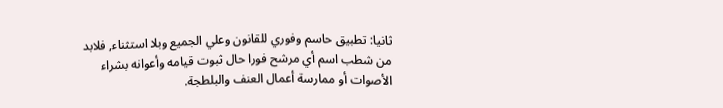ثانيا: تطبيق حاسم وفوري للقانون وعلي الجميع وبلا استثناء, فلابد من شطب اسم أي مرشح فورا حال ثبوت قيامه وأعوانه بشراء الأصوات أو ممارسة أعمال العنف والبلطجة.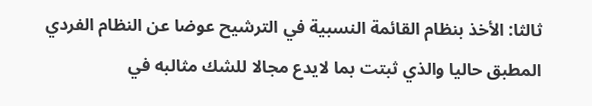ثالثا: الأخذ بنظام القائمة النسبية في الترشيح عوضا عن النظام الفردي المطبق حاليا والذي ثبتت بما لايدع مجالا للشك مثالبه في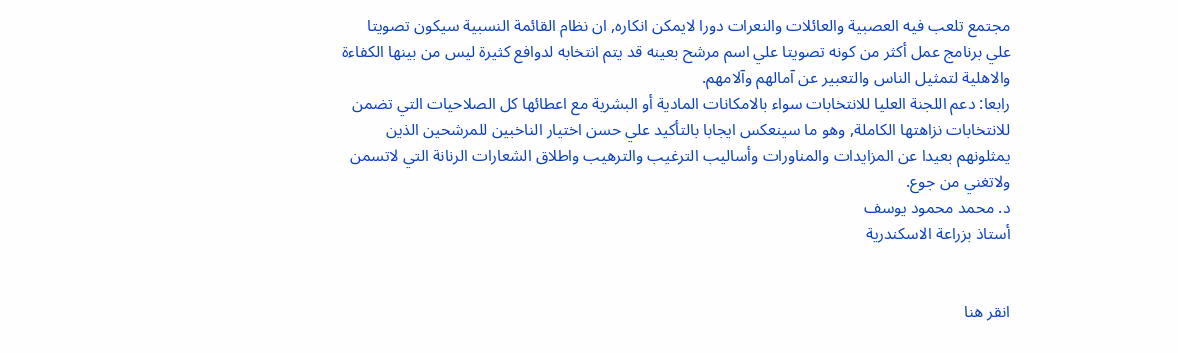مجتمع تلعب فيه العصبية والعائلات والنعرات دورا لايمكن انكاره, ان نظام القائمة النسبية سيكون تصويتا علي برنامج عمل أكثر من كونه تصويتا علي اسم مرشح بعينه قد يتم انتخابه لدوافع كثيرة ليس من بينها الكفاءة والاهلية لتمثيل الناس والتعبير عن آمالهم وآلامهم.
رابعا: دعم اللجنة العليا للانتخابات سواء بالامكانات المادية أو البشرية مع اعطائها كل الصلاحيات التي تضمن للانتخابات نزاهتها الكاملة, وهو ما سينعكس ايجابا بالتأكيد علي حسن اختيار الناخبين للمرشحين الذين يمثلونهم بعيدا عن المزايدات والمناورات وأساليب الترغيب والترهيب واطلاق الشعارات الرنانة التي لاتسمن ولاتغني من جوع.
د. محمد محمود يوسف
أستاذ بزراعة الاسكندرية


انقر هنا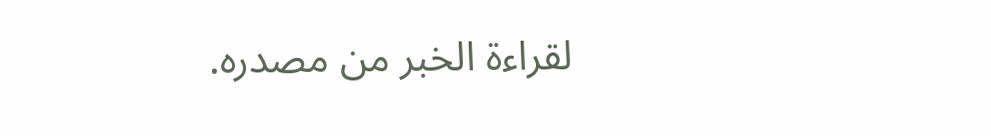لقراءة الخبر من مصدره.